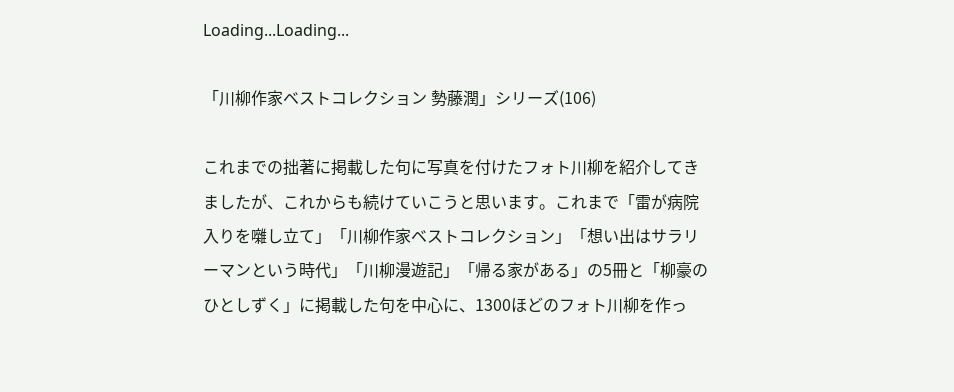Loading...Loading...

「川柳作家ベストコレクション 勢藤潤」シリーズ(106)

これまでの拙著に掲載した句に写真を付けたフォト川柳を紹介してきましたが、これからも続けていこうと思います。これまで「雷が病院入りを囃し立て」「川柳作家ベストコレクション」「想い出はサラリーマンという時代」「川柳漫遊記」「帰る家がある」の5冊と「柳豪のひとしずく」に掲載した句を中心に、1300ほどのフォト川柳を作っ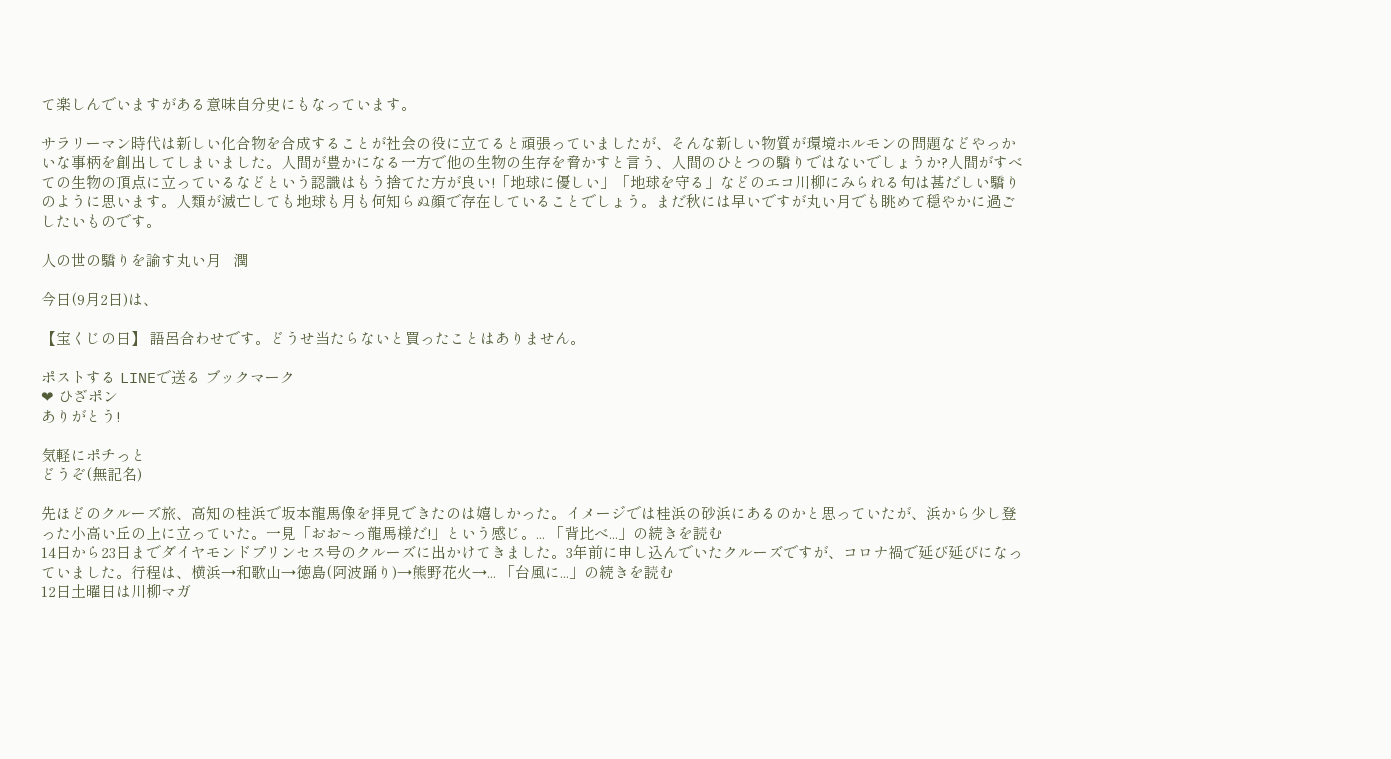て楽しんでいますがある意味自分史にもなっています。

サラリーマン時代は新しい化合物を合成することが社会の役に立てると頑張っていましたが、そんな新しい物質が環境ホルモンの問題などやっかいな事柄を創出してしまいました。人間が豊かになる一方で他の生物の生存を脅かすと言う、人間のひとつの驕りではないでしょうか?人間がすべての生物の頂点に立っているなどという認識はもう捨てた方が良い!「地球に優しい」「地球を守る」などのエコ川柳にみられる句は甚だしい驕りのように思います。人類が滅亡しても地球も月も何知らぬ顔で存在していることでしょう。まだ秋には早いですが丸い月でも眺めて穏やかに過ごしたいものです。

人の世の驕りを諭す丸い月   潤

今日(9月2日)は、

【宝くじの日】 語呂合わせです。どうせ当たらないと買ったことはありません。

ポストする LINEで送る ブックマーク
❤ ひざポン
ありがとう!

気軽にポチっと
どうぞ(無記名)

先ほどのクルーズ旅、高知の桂浜で坂本龍馬像を拝見できたのは嬉しかった。イメージでは桂浜の砂浜にあるのかと思っていたが、浜から少し登った小高い丘の上に立っていた。一見「おお~っ龍馬様だ!」という感じ。... 「背比べ...」の続きを読む
14日から23日までダイヤモンドプリンセス号のクルーズに出かけてきました。3年前に申し込んでいたクルーズですが、コロナ禍で延び延びになっていました。行程は、横浜→和歌山→徳島(阿波踊り)→熊野花火→... 「台風に...」の続きを読む
12日土曜日は川柳マガ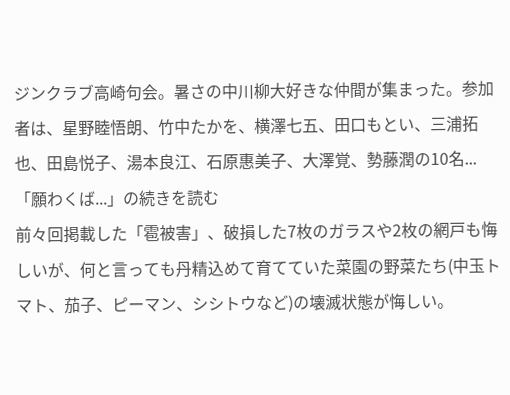ジンクラブ高崎句会。暑さの中川柳大好きな仲間が集まった。参加者は、星野睦悟朗、竹中たかを、横澤七五、田口もとい、三浦拓也、田島悦子、湯本良江、石原惠美子、大澤覚、勢藤潤の10名... 「願わくば...」の続きを読む
前々回掲載した「雹被害」、破損した7枚のガラスや2枚の網戸も悔しいが、何と言っても丹精込めて育てていた菜園の野菜たち(中玉トマト、茄子、ピーマン、シシトウなど)の壊滅状態が悔しい。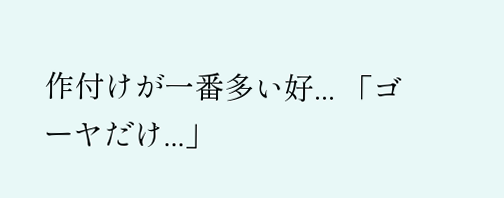作付けが一番多い好... 「ゴーヤだけ...」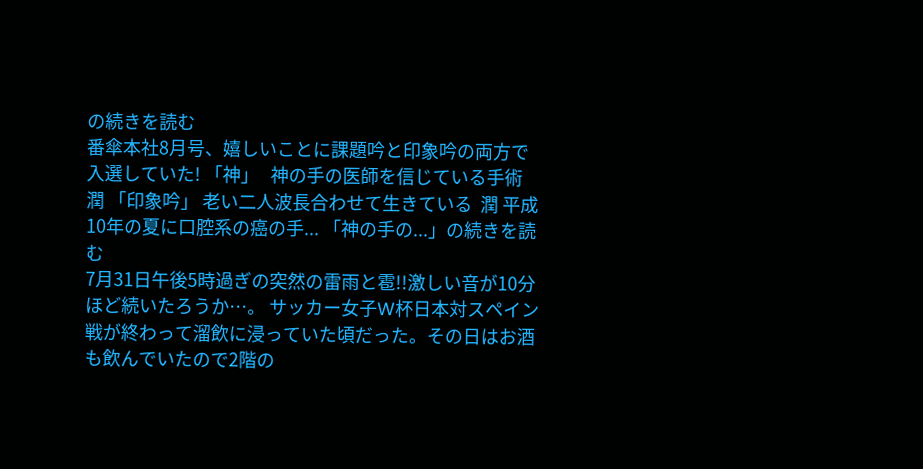の続きを読む
番傘本社8月号、嬉しいことに課題吟と印象吟の両方で入選していた! 「神」   神の手の医師を信じている手術   潤 「印象吟」 老い二人波長合わせて生きている  潤 平成10年の夏に口腔系の癌の手... 「神の手の...」の続きを読む
7月31日午後5時過ぎの突然の雷雨と雹!!激しい音が10分ほど続いたろうか…。 サッカー女子W杯日本対スペイン戦が終わって溜飲に浸っていた頃だった。その日はお酒も飲んでいたので2階の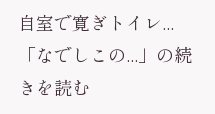自室で寛ぎトイレ... 「なでしこの...」の続きを読む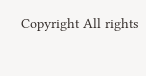Copyright All rights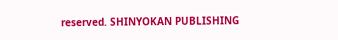reserved. SHINYOKAN PUBLISHING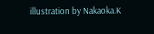illustration by Nakaoka.K